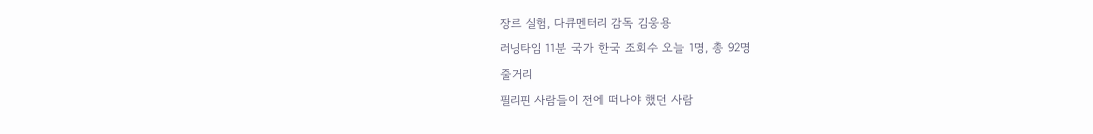장르 실험, 다큐멘터리 감독 김웅용
러닝타임 11분 국가 한국 조회수 오늘 1명, 총 92명
줄거리
필리핀 사람들이 전에 떠나야 했던 사람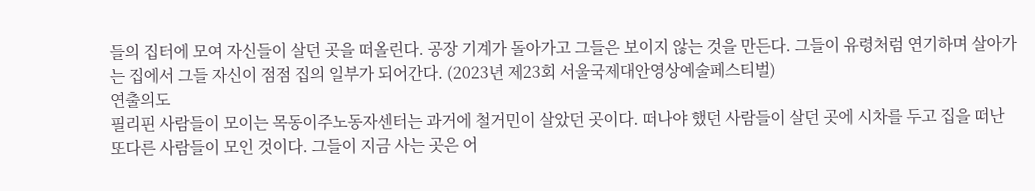들의 집터에 모여 자신들이 살던 곳을 떠올린다. 공장 기계가 돌아가고 그들은 보이지 않는 것을 만든다. 그들이 유령처럼 연기하며 살아가는 집에서 그들 자신이 점점 집의 일부가 되어간다. (2023년 제23회 서울국제대안영상예술페스티벌)
연출의도
필리핀 사람들이 모이는 목동이주노동자센터는 과거에 철거민이 살았던 곳이다. 떠나야 했던 사람들이 살던 곳에 시차를 두고 집을 떠난 또다른 사람들이 모인 것이다. 그들이 지금 사는 곳은 어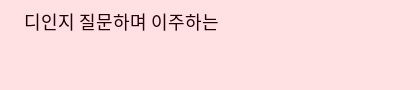디인지 질문하며 이주하는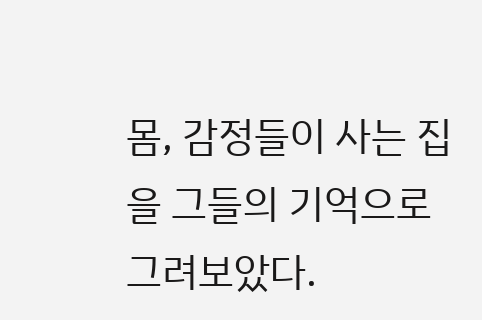몸, 감정들이 사는 집을 그들의 기억으로 그려보았다.